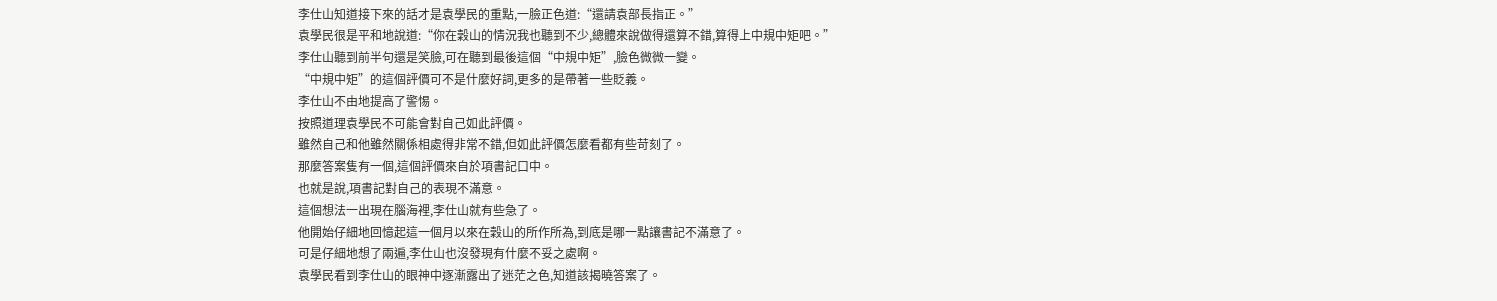李仕山知道接下來的話才是袁學民的重點,一臉正色道:“還請袁部長指正。”
袁學民很是平和地說道:“你在穀山的情況我也聽到不少,總體來說做得還算不錯,算得上中規中矩吧。”
李仕山聽到前半句還是笑臉,可在聽到最後這個“中規中矩”,臉色微微一變。
“中規中矩”的這個評價可不是什麼好詞,更多的是帶著一些貶義。
李仕山不由地提高了警惕。
按照道理袁學民不可能會對自己如此評價。
雖然自己和他雖然關係相處得非常不錯,但如此評價怎麼看都有些苛刻了。
那麼答案隻有一個,這個評價來自於項書記口中。
也就是說,項書記對自己的表現不滿意。
這個想法一出現在腦海裡,李仕山就有些急了。
他開始仔細地回憶起這一個月以來在穀山的所作所為,到底是哪一點讓書記不滿意了。
可是仔細地想了兩遍,李仕山也沒發現有什麼不妥之處啊。
袁學民看到李仕山的眼神中逐漸露出了迷茫之色,知道該揭曉答案了。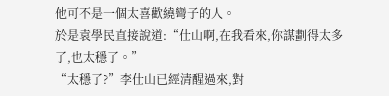他可不是一個太喜歡繞彎子的人。
於是袁學民直接說道:“仕山啊,在我看來,你謀劃得太多了,也太穩了。”
“太穩了?”李仕山已經清醒過來,對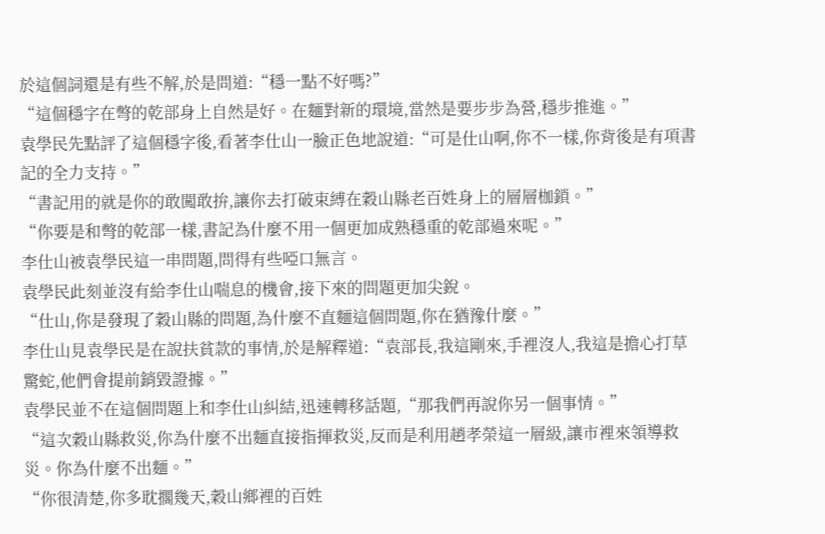於這個詞還是有些不解,於是問道:“穩一點不好嗎?”
“這個穩字在彆的乾部身上自然是好。在麵對新的環境,當然是要步步為營,穩步推進。”
袁學民先點評了這個穩字後,看著李仕山一臉正色地說道:“可是仕山啊,你不一樣,你背後是有項書記的全力支持。”
“書記用的就是你的敢闖敢拚,讓你去打破束縛在穀山縣老百姓身上的層層枷鎖。”
“你要是和彆的乾部一樣,書記為什麼不用一個更加成熟穩重的乾部過來呢。”
李仕山被袁學民這一串問題,問得有些啞口無言。
袁學民此刻並沒有給李仕山喘息的機會,接下來的問題更加尖銳。
“仕山,你是發現了穀山縣的問題,為什麼不直麵這個問題,你在猶豫什麼。”
李仕山見袁學民是在說扶貧款的事情,於是解釋道:“袁部長,我這剛來,手裡沒人,我這是擔心打草驚蛇,他們會提前銷毀證據。”
袁學民並不在這個問題上和李仕山糾結,迅速轉移話題,“那我們再說你另一個事情。”
“這次穀山縣救災,你為什麼不出麵直接指揮救災,反而是利用趙孝榮這一層級,讓市裡來領導救災。你為什麼不出麵。”
“你很清楚,你多耽擱幾天,穀山鄉裡的百姓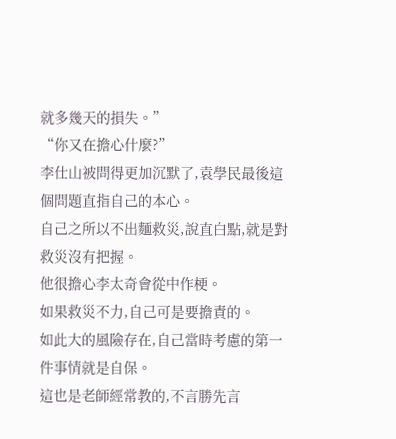就多幾天的損失。”
“你又在擔心什麼?”
李仕山被問得更加沉默了,袁學民最後這個問題直指自己的本心。
自己之所以不出麵救災,說直白點,就是對救災沒有把握。
他很擔心李太奇會從中作梗。
如果救災不力,自己可是要擔責的。
如此大的風險存在,自己當時考慮的第一件事情就是自保。
這也是老師經常教的,不言勝先言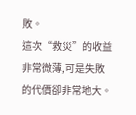敗。
這次“救災”的收益非常微薄,可是失敗的代價卻非常地大。